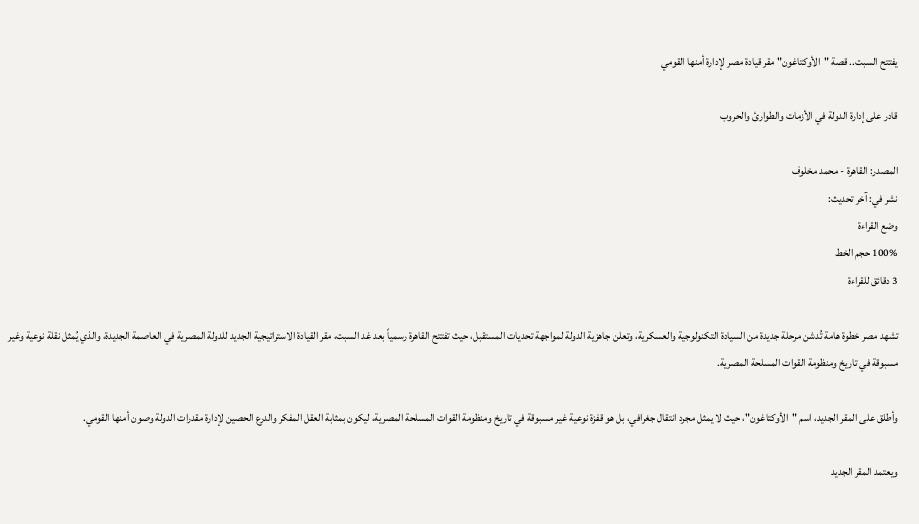يفتتح السبت.. قصة "الأوكتاغون" مقر قيادة مصر لإدارة أمنها القومي

قادر على إدارة الدولة في الأزمات والطوارئ والحروب

المصدر: القاهرة - محمد مخلوف
نشر في: آخر تحديث:
وضع القراءة
100% حجم الخط
3 دقائق للقراءة

تشهد مصر خطوة هامة تُدشن مرحلة جديدة من السيادة التكنولوجية والعسكرية، وتعلن جاهزية الدولة لمواجهة تحديات المستقبل، حيث تفتتح القاهرة رسمياً بعد غد السبت، مقر القيادة الاستراتيجية الجديد للدولة المصرية في العاصمة الجديدة، والذي يُمثل نقلة نوعية وغير مسبوقة في تاريخ ومنظومة القوات المسلحة المصرية.

وأطلق على المقر الجديد، اسم "الأوكتاغون"، حيث لا يمثل مجرد انتقال جغرافي، بل هو قفزة نوعية غير مسبوقة في تاريخ ومنظومة القوات المسلحة المصرية، ليكون بمثابة العقل المفكر والدرع الحصين لإدارة مقدرات الدولة وصون أمنها القومي.

ويعتمد المقر الجديد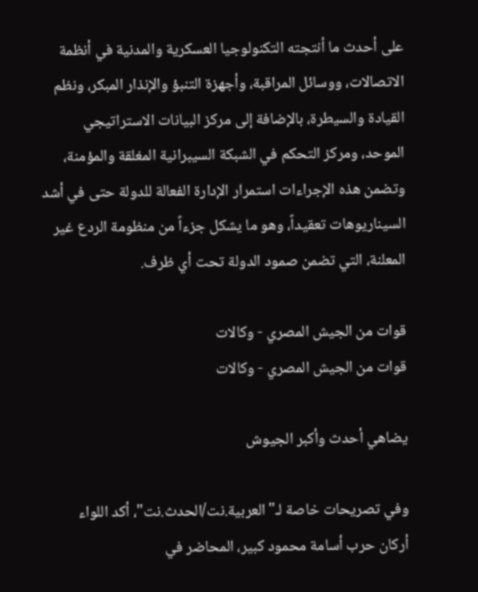على أحدث ما أنتجته التكنولوجيا العسكرية والمدنية في أنظمة الاتصالات، ووسائل المراقبة، وأجهزة التنبؤ والإنذار المبكر، ونظم القيادة والسيطرة، بالإضافة إلى مركز البيانات الاستراتيجي الموحد، ومركز التحكم في الشبكة السيبرانية المغلقة والمؤمنة، وتضمن هذه الإجراءات استمرار الإدارة الفعالة للدولة حتى في أشد السيناريوهات تعقيداً، وهو ما يشكل جزءاً من منظومة الردع غير المعلنة، التي تضمن صمود الدولة تحت أي ظرف.

قوات من الجيش المصري - وكالات
قوات من الجيش المصري - وكالات

يضاهي أحدث وأكبر الجيوش

وفي تصريحات خاصة لـ"العربية.نت/الحدث.نت"، أكد اللواء أركان حرب أسامة محمود كبير، المحاضر في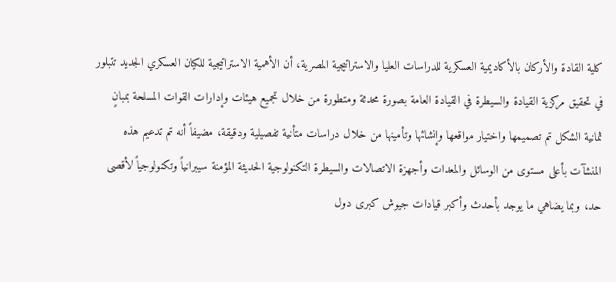كلية القادة والأركان بالأكاديمية العسكرية للدراسات العليا والاستراتيجية المصرية، أن الأهمية الاستراتيجية للكيان العسكري الجديد تتبلور في تحقيق مركزية القيادة والسيطرة في القيادة العامة بصورة محدثة ومتطورة من خلال تجميع هيئات وإدارات القوات المسلحة بمبانٍ ثمانية الشكل تم تصميمها واختيار مواقعها وإنشائها وتأمينها من خلال دراسات متأنية تفصيلية ودقيقة، مضيفاً أنه تم تدعيم هذه المنشآت بأعلى مستوى من الوسائل والمعدات وأجهزة الاتصالات والسيطرة التكنولوجية الحديثة المؤمنة سيبرانياً وتكنولوجياً لأقصى حد، وبما يضاهي ما يوجد بأحدث وأكبر قيادات جيوش كبرى دول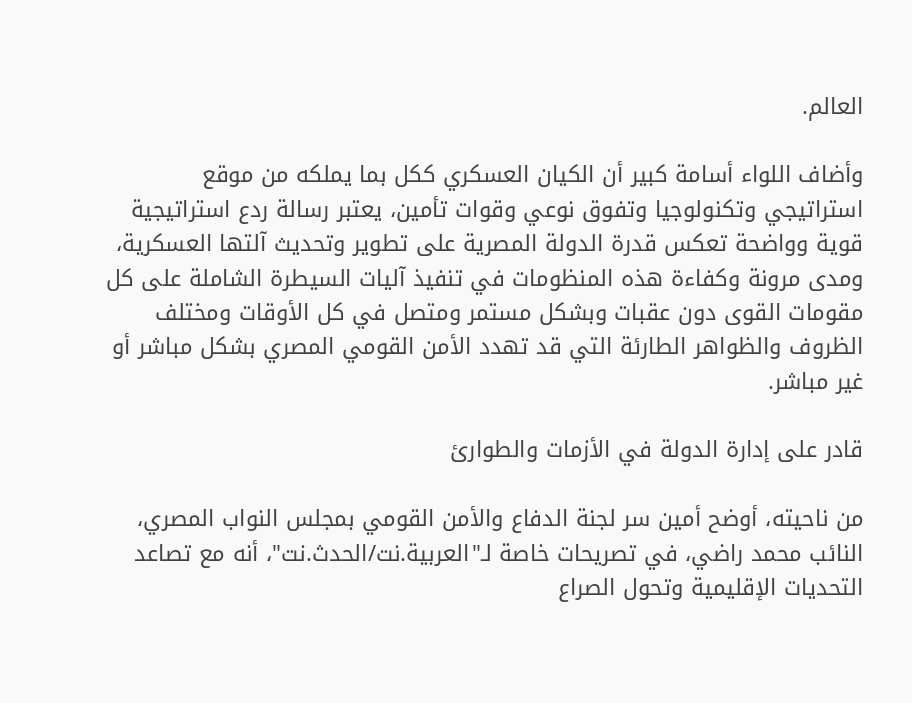العالم.

وأضاف اللواء أسامة كبير أن الكيان العسكري ككل بما يملكه من موقع استراتيجي وتكنولوجيا وتفوق نوعي وقوات تأمين، يعتبر رسالة ردع استراتيجية قوية وواضحة تعكس قدرة الدولة المصرية على تطوير وتحديث آلتها العسكرية، ومدى مرونة وكفاءة هذه المنظومات في تنفيذ آليات السيطرة الشاملة على كل مقومات القوى دون عقبات وبشكل مستمر ومتصل في كل الأوقات ومختلف الظروف والظواهر الطارئة التي قد تهدد الأمن القومي المصري بشكل مباشر أو غير مباشر.

قادر على إدارة الدولة في الأزمات والطوارئ

من ناحيته، أوضح أمين سر لجنة الدفاع والأمن القومي بمجلس النواب المصري، النائب محمد راضي، في تصريحات خاصة لـ"العربية.نت/الحدث.نت"، أنه مع تصاعد التحديات الإقليمية وتحول الصراع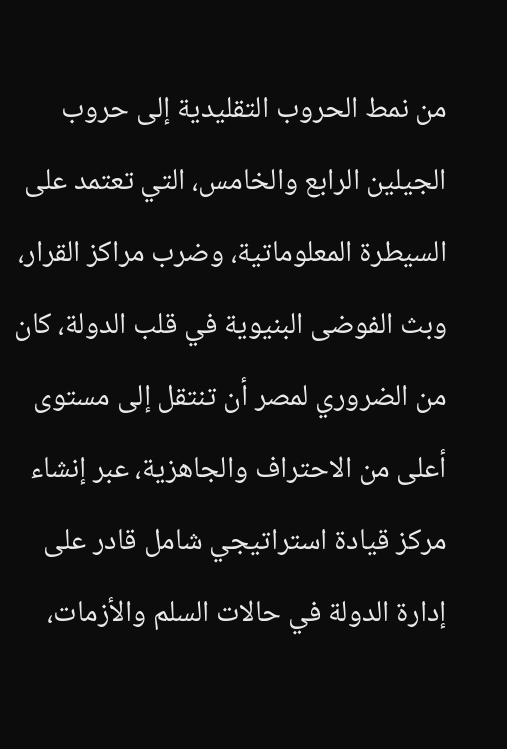من نمط الحروب التقليدية إلى حروب الجيلين الرابع والخامس، التي تعتمد على السيطرة المعلوماتية، وضرب مراكز القرار، وبث الفوضى البنيوية في قلب الدولة، كان من الضروري لمصر أن تنتقل إلى مستوى أعلى من الاحتراف والجاهزية، عبر إنشاء مركز قيادة استراتيجي شامل قادر على إدارة الدولة في حالات السلم والأزمات،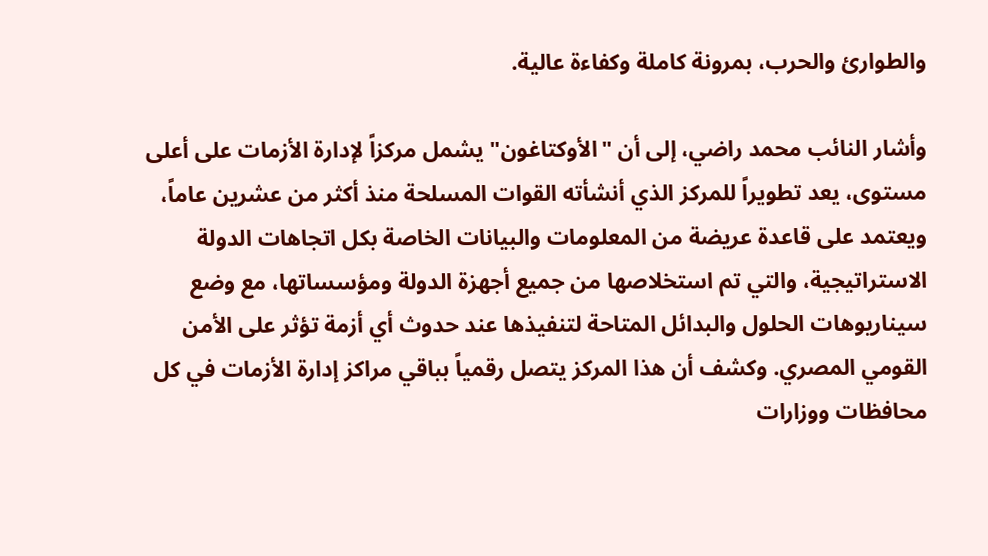والطوارئ والحرب، بمرونة كاملة وكفاءة عالية.

وأشار النائب محمد راضي، إلى أن "الأوكتاغون" يشمل مركزاً لإدارة الأزمات على أعلى مستوى، يعد تطويراً للمركز الذي أنشأته القوات المسلحة منذ أكثر من عشرين عاماً، ويعتمد على قاعدة عريضة من المعلومات والبيانات الخاصة بكل اتجاهات الدولة الاستراتيجية، والتي تم استخلاصها من جميع أجهزة الدولة ومؤسساتها، مع وضع سيناريوهات الحلول والبدائل المتاحة لتنفيذها عند حدوث أي أزمة تؤثر على الأمن القومي المصري. وكشف أن هذا المركز يتصل رقمياً بباقي مراكز إدارة الأزمات في كل محافظات ووزارات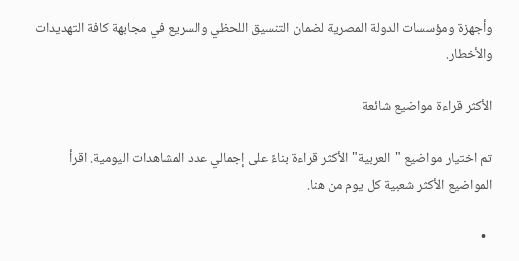وأجهزة ومؤسسات الدولة المصرية لضمان التنسيق اللحظي والسريع في مجابهة كافة التهديدات والأخطار.

الأكثر قراءة مواضيع شائعة

تم اختيار مواضيع "العربية" الأكثر قراءة بناءً على إجمالي عدد المشاهدات اليومية. اقرأ المواضيع الأكثر شعبية كل يوم من هنا.

  •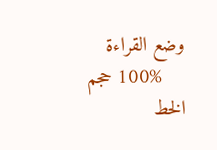وضع القراءة
    100% حجم الخط